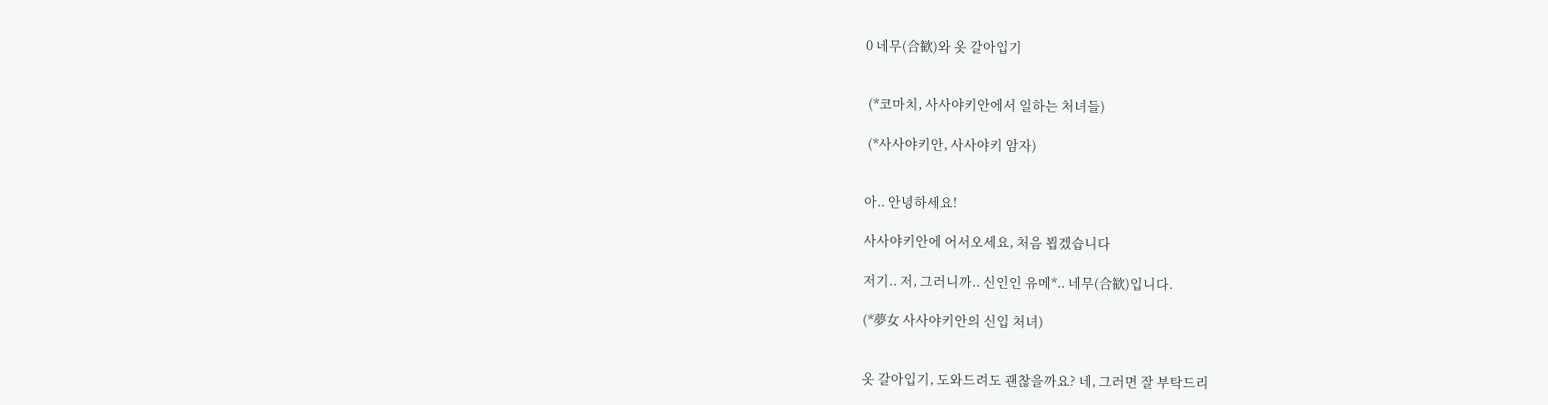0 네무(合歓)와 옷 갈아입기


 (*코마치, 사사야키안에서 일하는 처녀들)

 (*사사야키안, 사사야키 암자)


아.. 안녕하세요!

사사야키안에 어서오세요, 처음 뵙겠습니다

저기.. 저, 그러니까.. 신인인 유메*.. 네무(合歓)입니다.

(*夢女 사사야키안의 신입 처녀)


옷 갈아입기, 도와드려도 괜찮을까요? 네, 그러면 잘 부탁드리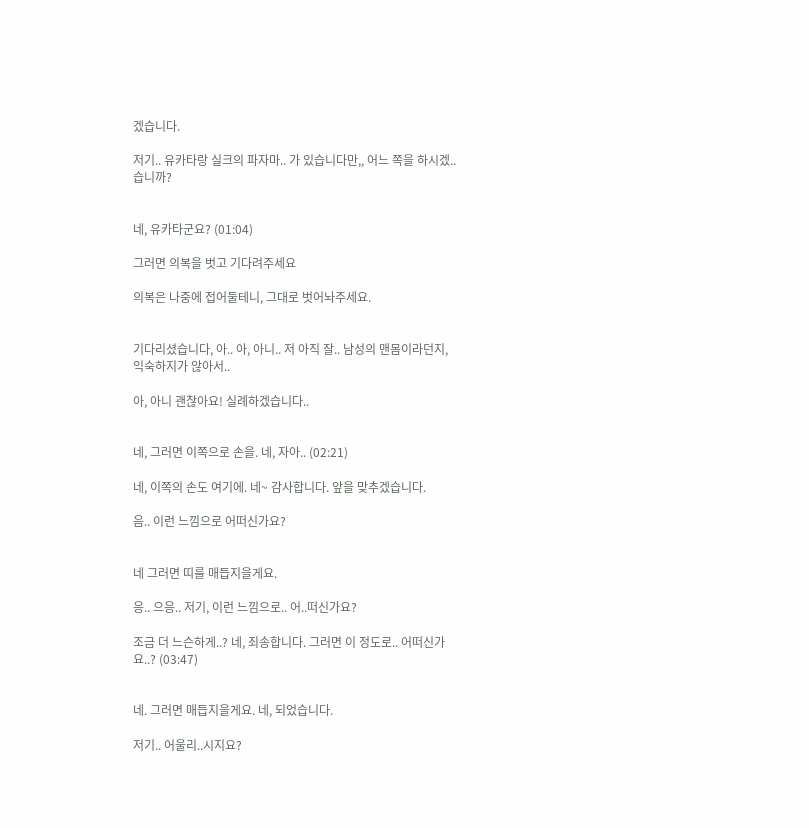겠습니다.

저기.. 유카타랑 실크의 파자마.. 가 있습니다만,, 어느 쪽을 하시겠..습니까?


네, 유카타군요? (01:04)

그러면 의복을 벗고 기다려주세요

의복은 나중에 접어둘테니, 그대로 벗어놔주세요.


기다리셨습니다, 아.. 아, 아니.. 저 아직 잘.. 남성의 맨몸이라던지, 익숙하지가 않아서..

아, 아니 괜찮아요! 실례하겠습니다..


네, 그러면 이쪽으로 손을. 네, 자아.. (02:21)

네, 이쪽의 손도 여기에. 네~ 감사합니다. 앞을 맞추겠습니다.

음.. 이런 느낌으로 어떠신가요?


네 그러면 띠를 매듭지을게요.

응.. 으응.. 저기, 이런 느낌으로.. 어..떠신가요?

조금 더 느슨하게..? 네, 죄송합니다. 그러면 이 정도로.. 어떠신가요..? (03:47)


네. 그러면 매듭지을게요. 네, 되었습니다.

저기.. 어울리..시지요?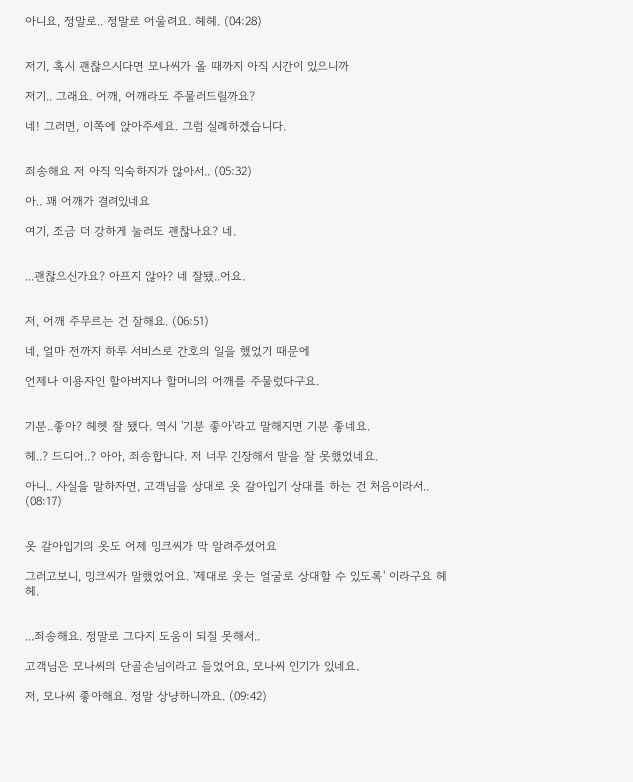아니요, 정말로.. 정말로 어울려요. 헤헤. (04:28)


저기, 혹시 괜찮으시다면 모나씨가 올 때까지 아직 시간이 있으니까

저기.. 그래요. 어깨, 어깨라도 주물러드릴까요?

네! 그러면, 이쪽에 앉아주세요. 그럼 실례하겠습니다.


죄송해요 저 아직 익숙하지가 않아서.. (05:32)

아.. 꽤 어깨가 결려있네요

여기, 조금 더 강하게 눌러도 괜찮나요? 네.


...괜찮으신가요? 아프지 않아? 네 잘됐..어요.


저, 어깨 주무르는 건 잘해요. (06:51)

네, 얼마 전까지 하루 서비스로 간호의 일을 했었기 때문에

언제나 이용자인 할아버지나 할머니의 어깨를 주물렀다구요.


기분..좋아? 헤헷 잘 됐다. 역시 '기분 좋아'라고 말해지면 기분 좋네요.

헤..? 드디어..? 아아, 죄송합니다. 저 너무 긴장해서 말을 잘 못했었네요.

아니.. 사실을 말하자면, 고객님을 상대로 옷 갈아입기 상대를 하는 건 처음이라서.. (08:17)


옷 갈아입기의 옷도 어제 밍크씨가 막 알려주셨어요

그러고보니, 밍크씨가 말했었어요. '제대로 웃는 얼굴로 상대할 수 있도록' 이라구요 헤헤.


...죄송해요. 정말로 그다지 도움이 되질 못해서..

고객님은 모나씨의 단골손님이라고 들었어요, 모나씨 인기가 있네요.

저, 모나씨 좋아해요. 정말 상냥하니까요. (09:42)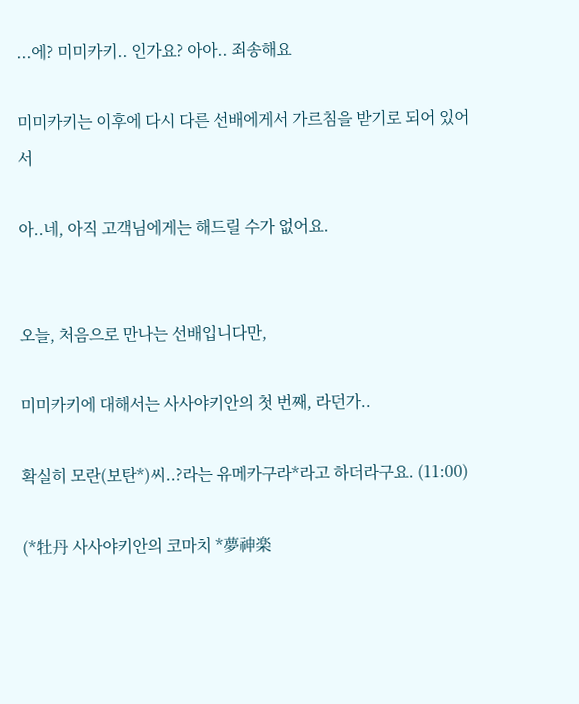...에? 미미카키.. 인가요? 아아.. 죄송해요

미미카키는 이후에 다시 다른 선배에게서 가르침을 받기로 되어 있어서

아..네, 아직 고객님에게는 해드릴 수가 없어요.


오늘, 처음으로 만나는 선배입니다만,

미미카키에 대해서는 사사야키안의 첫 번째, 라던가..

확실히 모란(보탄*)씨..?라는 유메카구라*라고 하더라구요. (11:00)

(*牡丹 사사야키안의 코마치 *夢神楽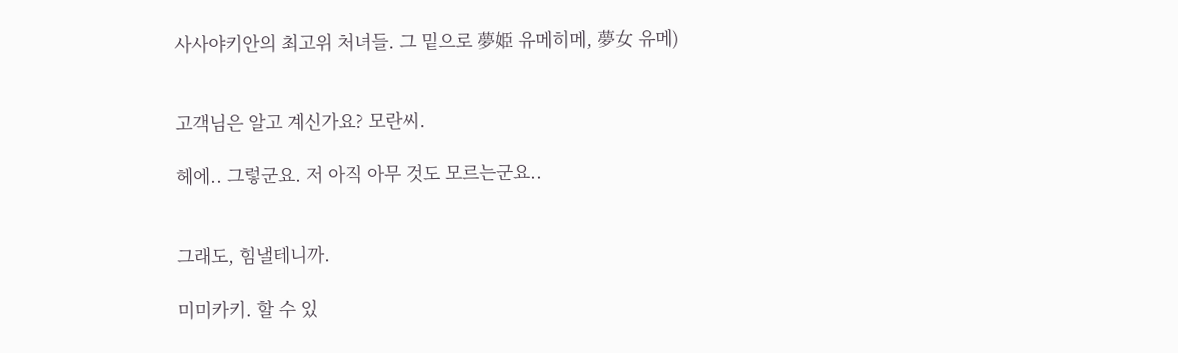사사야키안의 최고위 처녀들. 그 밑으로 夢姫 유메히메, 夢女 유메)


고객님은 알고 계신가요? 모란씨.

헤에.. 그렇군요. 저 아직 아무 것도 모르는군요..


그래도, 힘낼테니까.

미미카키. 할 수 있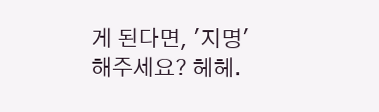게 된다면, '지명' 해주세요? 헤헤.